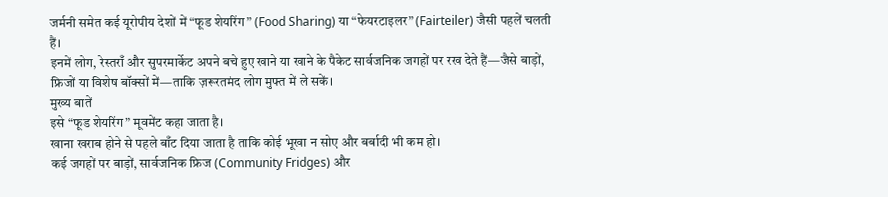जर्मनी समेत कई यूरोपीय देशों में “फूड शेयरिंग” (Food Sharing) या “फेयरटाइलर” (Fairteiler) जैसी पहलें चलती हैं।
इनमें लोग, रेस्तराँ और सुपरमार्केट अपने बचे हुए खाने या खाने के पैकेट सार्वजनिक जगहों पर रख देते हैं—जैसे बाड़ों, फ्रिजों या विशेष बॉक्सों में—ताकि ज़रूरतमंद लोग मुफ्त में ले सकें।
मुख्य बातें
इसे “फूड शेयरिंग” मूवमेंट कहा जाता है।
खाना खराब होने से पहले बाँट दिया जाता है ताकि कोई भूखा न सोए और बर्बादी भी कम हो।
कई जगहों पर बाड़ों, सार्वजनिक फ्रिज (Community Fridges) और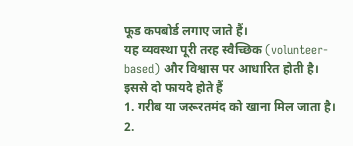फूड कपबोर्ड लगाए जाते हैं।
यह व्यवस्था पूरी तरह स्वैच्छिक (volunteer-based) और विश्वास पर आधारित होती है।
इससे दो फायदे होते हैं
1. गरीब या जरूरतमंद को खाना मिल जाता है।
2.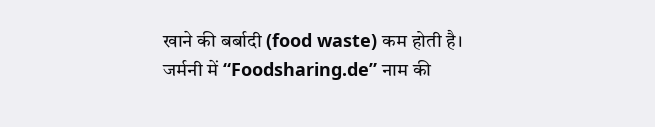खाने की बर्बादी (food waste) कम होती है।
जर्मनी में “Foodsharing.de” नाम की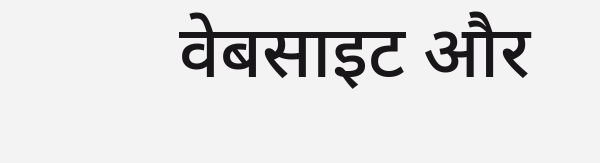वेबसाइट और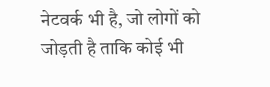नेटवर्क भी है, जो लोगों को जोड़ती है ताकि कोई भी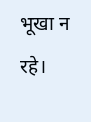भूखा न रहे।